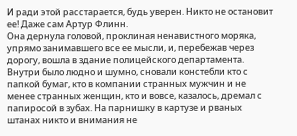И ради этой расстарается, будь уверен. Никто не остановит ее! Даже сам Артур Флинн.
Она дернула головой, проклиная ненавистного моряка, упрямо занимавшего все ее мысли, и, перебежав через дорогу, вошла в здание полицейского департамента.
Внутри было людно и шумно, сновали констебли кто с папкой бумаг, кто в компании странных мужчин и не менее странных женщин, кто и вовсе, казалось, дремал с папиросой в зубах. На парнишку в картузе и рваных штанах никто и внимания не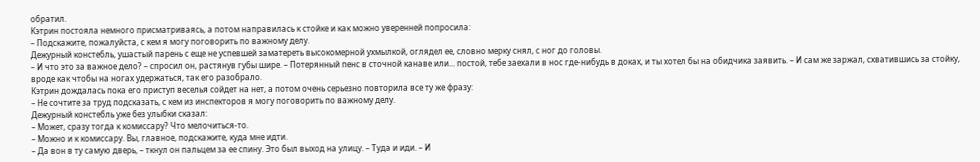обратил.
Кэтрин постояла немного присматриваясь, а потом направилась к стойке и как можно уверенней попросила:
– Подскажите, пожалуйста, с кем я могу поговорить по важному делу.
Дежурный констебль, ушастый парень с еще не успевшей заматереть высокомерной ухмылкой, оглядел ее, словно мерку снял, с ног до головы.
– И что это за важное дело? – спросил он, растянув губы шире. – Потерянный пенс в сточной канаве или... постой, тебе заехали в нос где-нибудь в доках, и ты хотел бы на обидчика заявить. – И сам же заржал, схватившись за стойку, вроде как чтобы на ногах удержаться, так его разобрало.
Кэтрин дождалась пока его приступ веселья сойдет на нет, а потом очень серьезно повторила все ту же фразу:
– Не сочтите за труд подсказать, с кем из инспекторов я могу поговорить по важному делу.
Дежурный констебль уже без улыбки сказал:
– Может, сразу тогда к комиссару? Что мелочиться-то.
– Можно и к комиссару. Вы, главное, подскажите, куда мне идти.
– Да вон в ту самую дверь, – ткнул он пальцем за ее спину. Это был выход на улицу. – Туда и иди. – И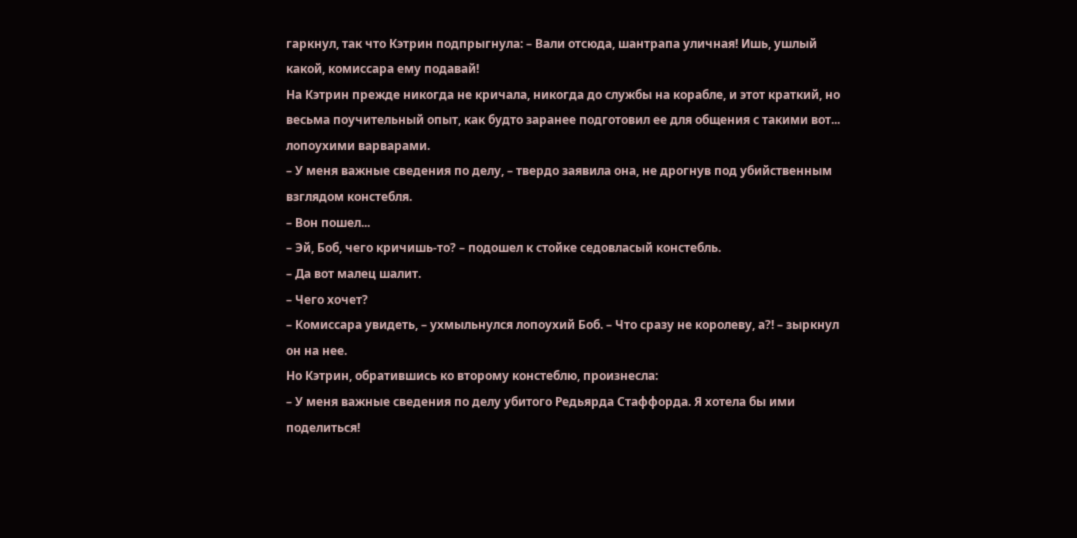гаркнул, так что Кэтрин подпрыгнула: – Вали отсюда, шантрапа уличная! Ишь, ушлый какой, комиссара ему подавай!
На Кэтрин прежде никогда не кричала, никогда до службы на корабле, и этот краткий, но весьма поучительный опыт, как будто заранее подготовил ее для общения с такими вот... лопоухими варварами.
– У меня важные сведения по делу, – твердо заявила она, не дрогнув под убийственным взглядом констебля.
– Вон пошел...
– Эй, Боб, чего кричишь-то? – подошел к стойке седовласый констебль.
– Да вот малец шалит.
– Чего хочет?
– Комиссара увидеть, – ухмыльнулся лопоухий Боб. – Что сразу не королеву, а?! – зыркнул он на нее.
Но Кэтрин, обратившись ко второму констеблю, произнесла:
– У меня важные сведения по делу убитого Редьярда Стаффорда. Я хотела бы ими поделиться!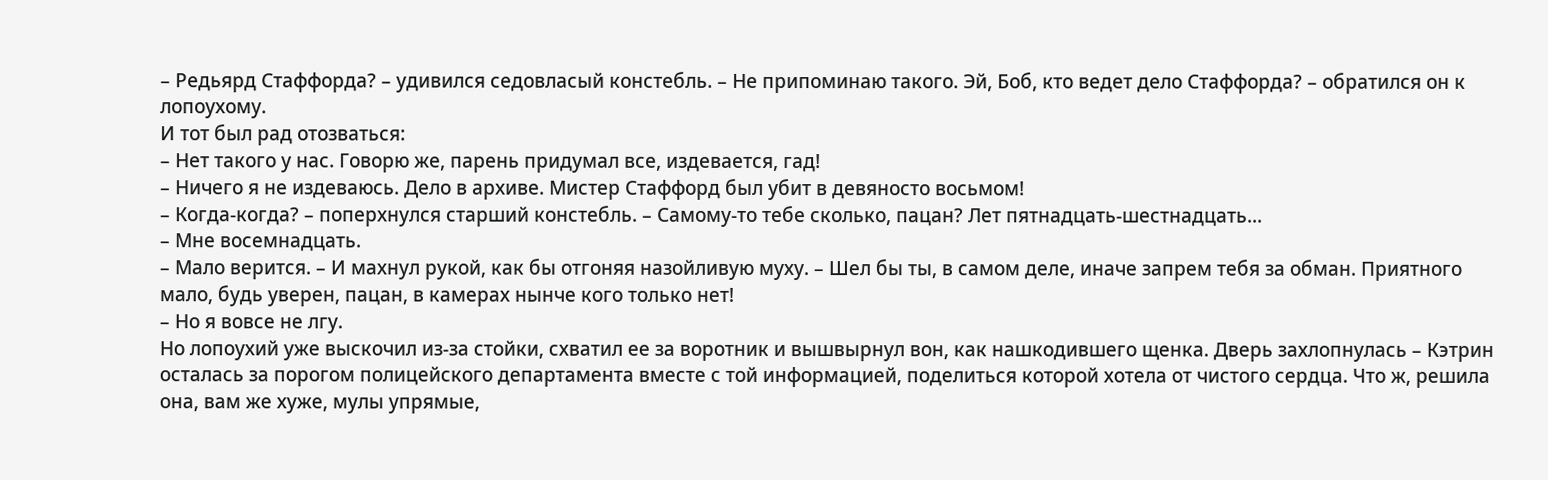– Редьярд Стаффорда? – удивился седовласый констебль. – Не припоминаю такого. Эй, Боб, кто ведет дело Стаффорда? – обратился он к лопоухому.
И тот был рад отозваться:
– Нет такого у нас. Говорю же, парень придумал все, издевается, гад!
– Ничего я не издеваюсь. Дело в архиве. Мистер Стаффорд был убит в девяносто восьмом!
– Когда-когда? – поперхнулся старший констебль. – Самому-то тебе сколько, пацан? Лет пятнадцать-шестнадцать...
– Мне восемнадцать.
– Мало верится. – И махнул рукой, как бы отгоняя назойливую муху. – Шел бы ты, в самом деле, иначе запрем тебя за обман. Приятного мало, будь уверен, пацан, в камерах нынче кого только нет!
– Но я вовсе не лгу.
Но лопоухий уже выскочил из-за стойки, схватил ее за воротник и вышвырнул вон, как нашкодившего щенка. Дверь захлопнулась – Кэтрин осталась за порогом полицейского департамента вместе с той информацией, поделиться которой хотела от чистого сердца. Что ж, решила она, вам же хуже, мулы упрямые,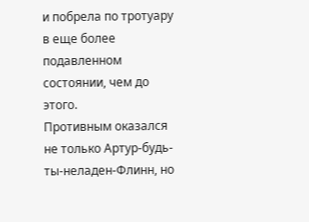и побрела по тротуару в еще более подавленном состоянии, чем до этого.
Противным оказался не только Артур-будь-ты-неладен-Флинн, но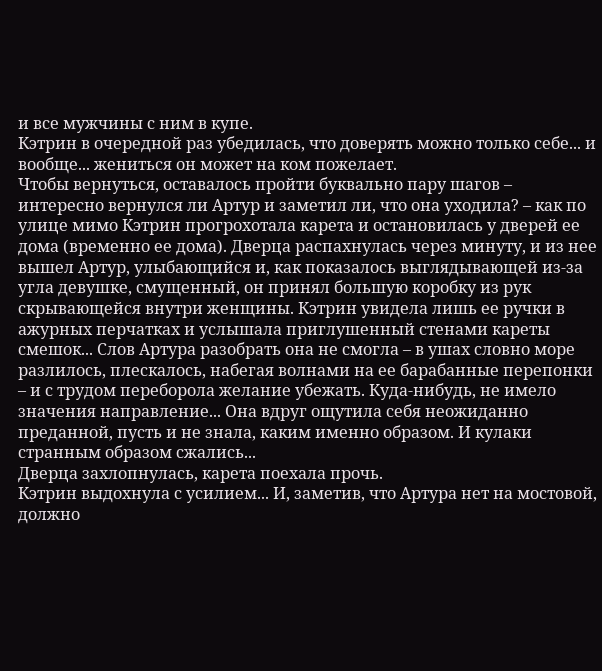и все мужчины с ним в купе.
Кэтрин в очередной раз убедилась, что доверять можно только себе... и вообще... жениться он может на ком пожелает.
Чтобы вернуться, оставалось пройти буквально пару шагов – интересно вернулся ли Артур и заметил ли, что она уходила? – как по улице мимо Кэтрин прогрохотала карета и остановилась у дверей ее дома (временно ее дома). Дверца распахнулась через минуту, и из нее вышел Артур, улыбающийся и, как показалось выглядывающей из-за угла девушке, смущенный, он принял большую коробку из рук скрывающейся внутри женщины. Кэтрин увидела лишь ее ручки в ажурных перчатках и услышала приглушенный стенами кареты смешок... Слов Артура разобрать она не смогла – в ушах словно море разлилось, плескалось, набегая волнами на ее барабанные перепонки – и с трудом переборола желание убежать. Куда-нибудь, не имело значения направление... Она вдруг ощутила себя неожиданно преданной, пусть и не знала, каким именно образом. И кулаки странным образом сжались...
Дверца захлопнулась, карета поехала прочь.
Кэтрин выдохнула с усилием... И, заметив, что Артура нет на мостовой, должно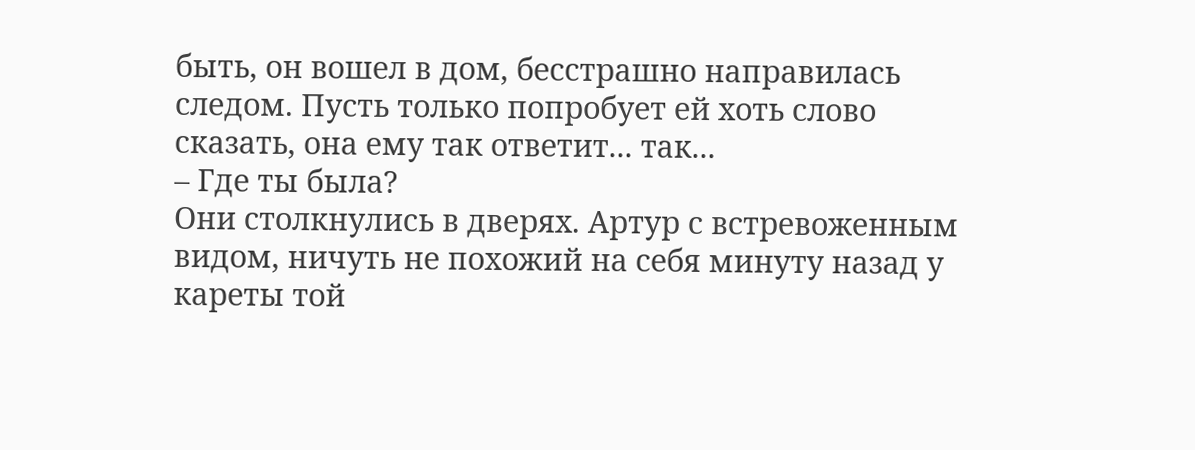быть, он вошел в дом, бесстрашно направилась следом. Пусть только попробует ей хоть слово сказать, она ему так ответит... так...
– Где ты была?
Они столкнулись в дверях. Артур с встревоженным видом, ничуть не похожий на себя минуту назад у кареты той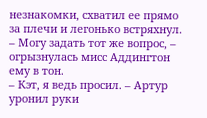незнакомки, схватил ее прямо за плечи и легонько встряхнул.
– Могу задать тот же вопрос, – огрызнулась мисс Аддингтон ему в тон.
– Кэт, я ведь просил. – Артур уронил руки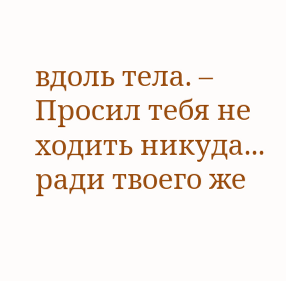вдоль тела. – Просил тебя не ходить никуда... ради твоего же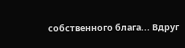собственного блага... Вдруг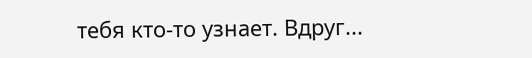тебя кто-то узнает. Вдруг...